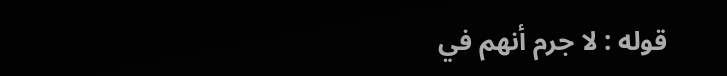قوله : لا جرم أنهم في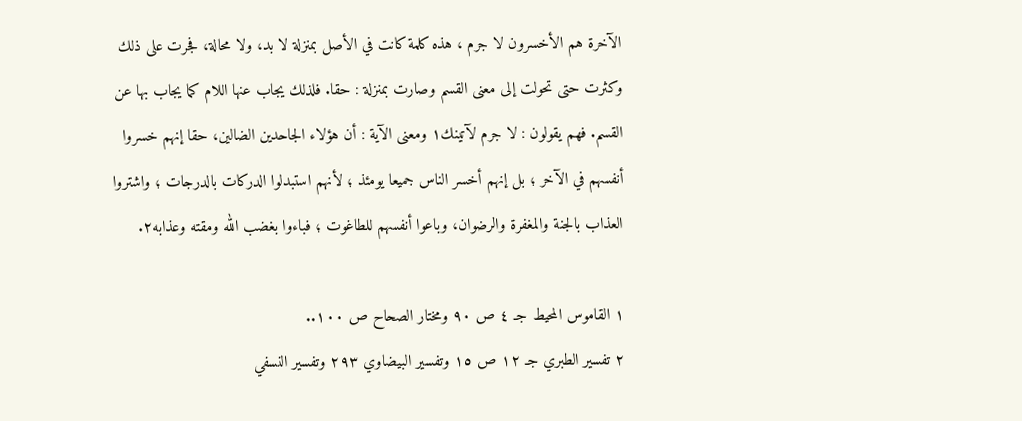الآخرة هم الأخسرون لا جرم ، هذه كلمة كانت في الأصل بمنزلة لا بد، ولا محالة، فجرت على ذلك وكثرت حتى تحولت إلى معنى القسم وصارت بمنزلة : حقا. فلذلك يجاب عنها اللام كما يجاب بها عن القسم. فهم يقولون : لا جرم لآتينك١ ومعنى الآية : أن هؤلاء الجاحدين الضالين، حقا إنهم خسروا أنفسهم في الآخر ؛ بل إنهم أخسر الناس جميعا يومئذ ؛ لأنهم استبدلوا الدركات بالدرجات ؛ واشتروا العذاب بالجنة والمغفرة والرضوان، وباعوا أنفسهم للطاغوت ؛ فباءوا بغضب الله ومقته وعذابه٢.

١ القاموس المحيط جـ ٤ ص ٩٠ ومختار الصحاح ص ١٠٠..
٢ تفسير الطبري جـ ١٢ ص ١٥ وتفسير البيضاوي ٢٩٣ وتفسير النسفي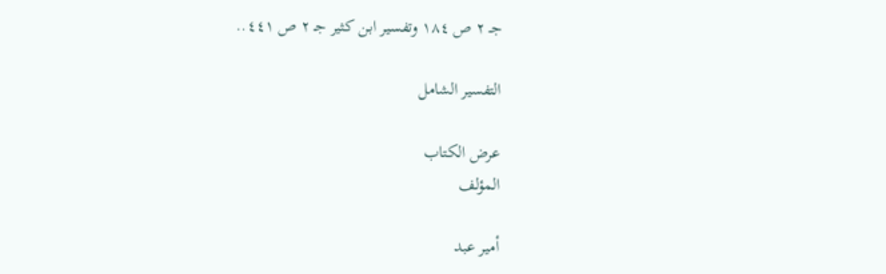جـ ٢ ص ١٨٤ وتفسير ابن كثير جـ ٢ ص ٤٤١..

التفسير الشامل

عرض الكتاب
المؤلف

أمير عبد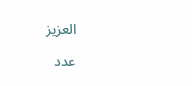العزيز

عدد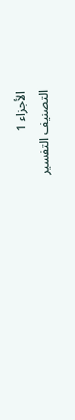الأجزاء 1
التصنيف التفسير